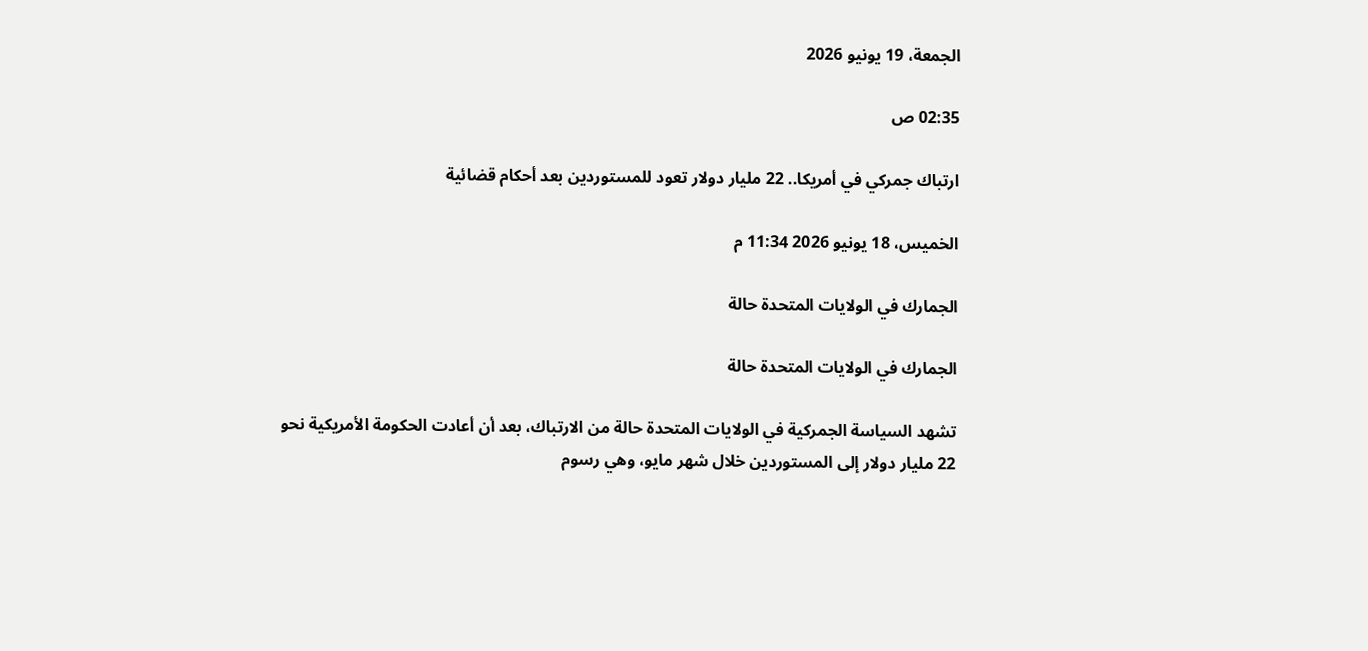الجمعة، 19 يونيو 2026

02:35 ص

ارتباك جمركي في أمريكا.. 22 مليار دولار تعود للمستوردين بعد أحكام قضائية

الخميس، 18 يونيو 2026 11:34 م

الجمارك في الولايات المتحدة حالة

الجمارك في الولايات المتحدة حالة

تشهد السياسة الجمركية في الولايات المتحدة حالة من الارتباك، بعد أن أعادت الحكومة الأمريكية نحو 22 مليار دولار إلى المستوردين خلال شهر مايو، وهي رسوم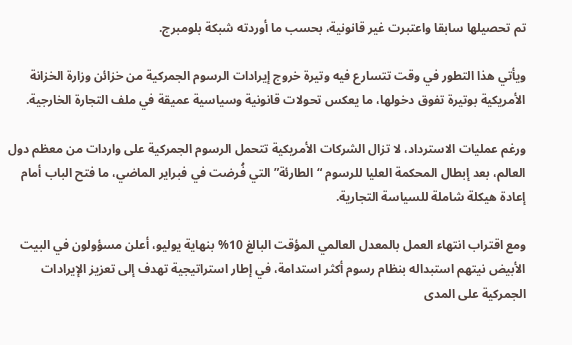تم تحصيلها سابقا واعتبرت غير قانونية، بحسب ما أوردته شبكة بلومبرج.

ويأتي هذا التطور في وقت تتسارع فيه وتيرة خروج إيرادات الرسوم الجمركية من خزائن وزارة الخزانة الأمريكية بوتيرة تفوق دخولها، ما يعكس تحولات قانونية وسياسية عميقة في ملف التجارة الخارجية.

ورغم عمليات الاسترداد، لا تزال الشركات الأمريكية تتحمل الرسوم الجمركية على واردات من معظم دول العالم، بعد إبطال المحكمة العليا للرسوم “الطارئة” التي فُرضت في فبراير الماضي، ما فتح الباب أمام إعادة هيكلة شاملة للسياسة التجارية.

ومع اقتراب انتهاء العمل بالمعدل العالمي المؤقت البالغ 10% بنهاية يوليو، أعلن مسؤولون في البيت الأبيض نيتهم استبداله بنظام رسوم أكثر استدامة، في إطار استراتيجية تهدف إلى تعزيز الإيرادات الجمركية على المدى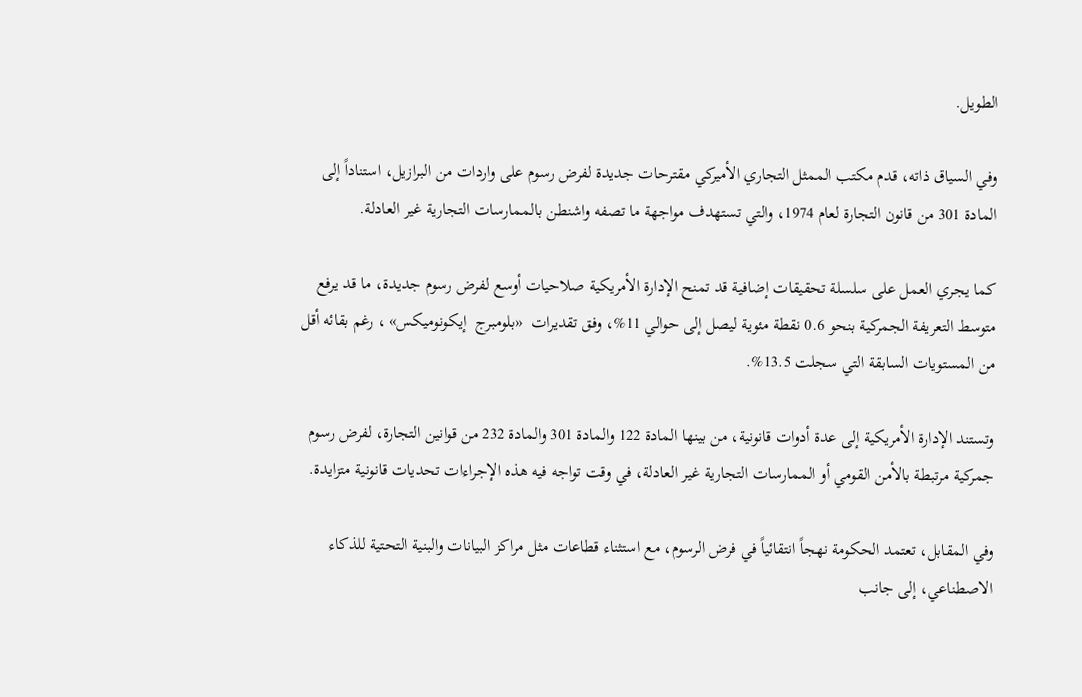الطويل.

وفي السياق ذاته، قدم مكتب الممثل التجاري الأميركي مقترحات جديدة لفرض رسوم على واردات من البرازيل، استناداً إلى المادة 301 من قانون التجارة لعام 1974، والتي تستهدف مواجهة ما تصفه واشنطن بالممارسات التجارية غير العادلة.

كما يجري العمل على سلسلة تحقيقات إضافية قد تمنح الإدارة الأمريكية صلاحيات أوسع لفرض رسوم جديدة، ما قد يرفع متوسط التعريفة الجمركية بنحو 0.6 نقطة مئوية ليصل إلى حوالي 11%، وفق تقديرات  «بلومبرج  إيكونوميكس» ، رغم بقائه أقل من المستويات السابقة التي سجلت 13.5%.

وتستند الإدارة الأمريكية إلى عدة أدوات قانونية، من بينها المادة 122 والمادة 301 والمادة 232 من قوانين التجارة، لفرض رسوم جمركية مرتبطة بالأمن القومي أو الممارسات التجارية غير العادلة، في وقت تواجه فيه هذه الإجراءات تحديات قانونية متزايدة.

وفي المقابل، تعتمد الحكومة نهجاً انتقائياً في فرض الرسوم، مع استثناء قطاعات مثل مراكز البيانات والبنية التحتية للذكاء الاصطناعي، إلى جانب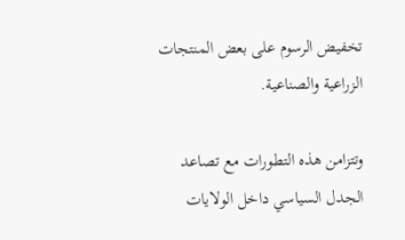تخفيض الرسوم على بعض المنتجات الزراعية والصناعية.

وتتزامن هذه التطورات مع تصاعد الجدل السياسي داخل الولايات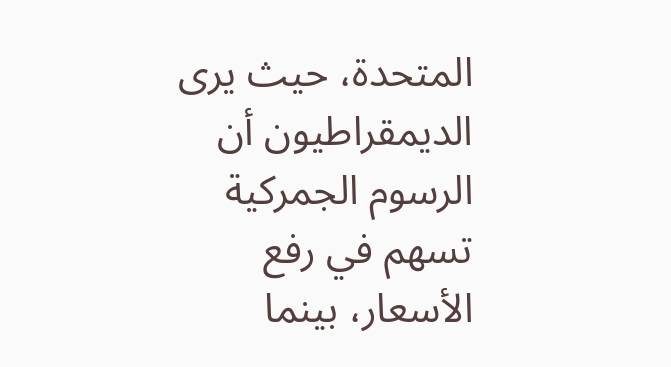المتحدة، حيث يرى الديمقراطيون أن الرسوم الجمركية تسهم في رفع الأسعار، بينما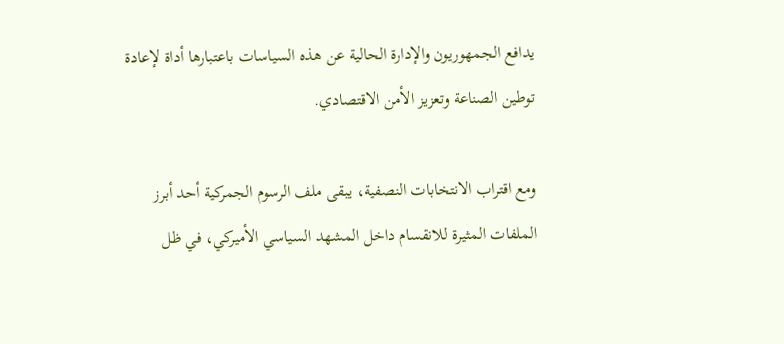يدافع الجمهوريون والإدارة الحالية عن هذه السياسات باعتبارها أداة لإعادة توطين الصناعة وتعزيز الأمن الاقتصادي.

ومع اقتراب الانتخابات النصفية، يبقى ملف الرسوم الجمركية أحد أبرز الملفات المثيرة للانقسام داخل المشهد السياسي الأميركي، في ظل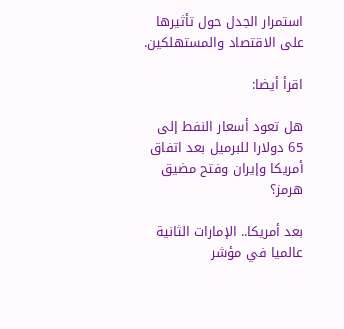استمرار الجدل حول تأثيرها على الاقتصاد والمستهلكين.

اقرأ أيضا:

هل تعود أسعار النفط إلى 65 دولارا للبرميل بعد اتفاق أمريكا وإيران وفتح مضيق هرمز؟

بعد أمريكا.. الإمارات الثانية عالميا في مؤشر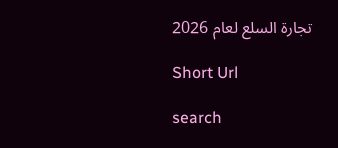تجارة السلع لعام 2026

Short Url

search